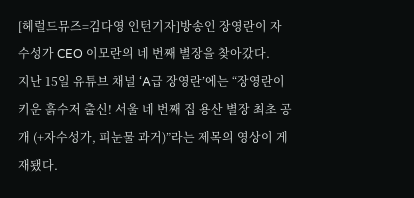[헤럴드뮤즈=김다영 인턴기자]방송인 장영란이 자수성가 CEO 이모란의 네 번째 별장을 찾아갔다.
지난 15일 유튜브 채널 ‘A급 장영란’에는 “장영란이 키운 흙수저 출신! 서울 네 번째 집 용산 별장 최초 공개 (+자수성가, 피눈물 과거)”라는 제목의 영상이 게재됐다.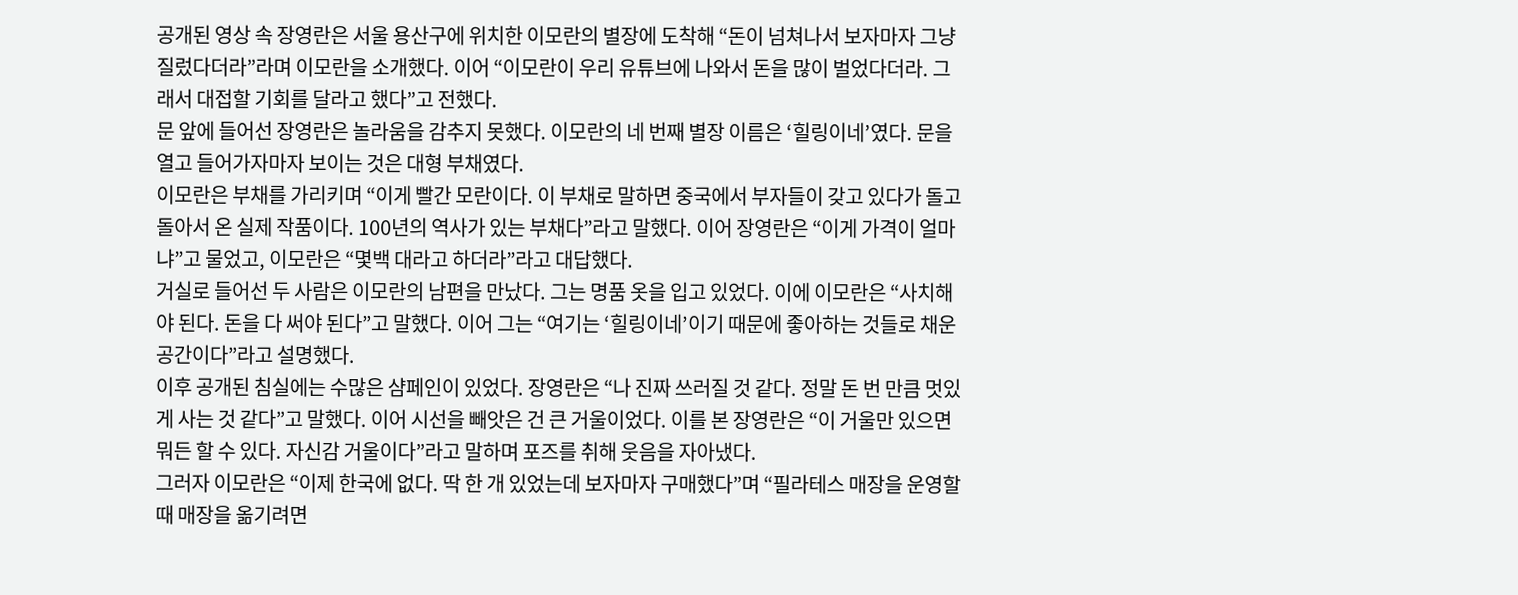공개된 영상 속 장영란은 서울 용산구에 위치한 이모란의 별장에 도착해 “돈이 넘쳐나서 보자마자 그냥 질렀다더라”라며 이모란을 소개했다. 이어 “이모란이 우리 유튜브에 나와서 돈을 많이 벌었다더라. 그래서 대접할 기회를 달라고 했다”고 전했다.
문 앞에 들어선 장영란은 놀라움을 감추지 못했다. 이모란의 네 번째 별장 이름은 ‘힐링이네’였다. 문을 열고 들어가자마자 보이는 것은 대형 부채였다.
이모란은 부채를 가리키며 “이게 빨간 모란이다. 이 부채로 말하면 중국에서 부자들이 갖고 있다가 돌고 돌아서 온 실제 작품이다. 100년의 역사가 있는 부채다”라고 말했다. 이어 장영란은 “이게 가격이 얼마냐”고 물었고, 이모란은 “몇백 대라고 하더라”라고 대답했다.
거실로 들어선 두 사람은 이모란의 남편을 만났다. 그는 명품 옷을 입고 있었다. 이에 이모란은 “사치해야 된다. 돈을 다 써야 된다”고 말했다. 이어 그는 “여기는 ‘힐링이네’이기 때문에 좋아하는 것들로 채운 공간이다”라고 설명했다.
이후 공개된 침실에는 수많은 샴페인이 있었다. 장영란은 “나 진짜 쓰러질 것 같다. 정말 돈 번 만큼 멋있게 사는 것 같다”고 말했다. 이어 시선을 빼앗은 건 큰 거울이었다. 이를 본 장영란은 “이 거울만 있으면 뭐든 할 수 있다. 자신감 거울이다”라고 말하며 포즈를 취해 웃음을 자아냈다.
그러자 이모란은 “이제 한국에 없다. 딱 한 개 있었는데 보자마자 구매했다”며 “필라테스 매장을 운영할 때 매장을 옮기려면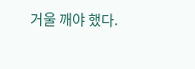거울 깨야 했다.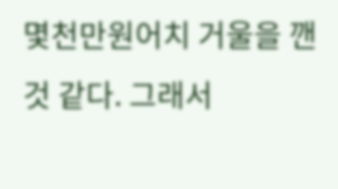몇천만원어치 거울을 깬 것 같다. 그래서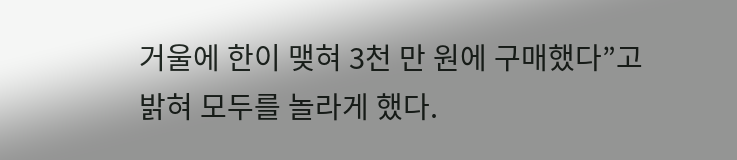거울에 한이 맺혀 3천 만 원에 구매했다”고 밝혀 모두를 놀라게 했다.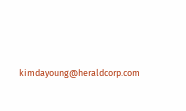kimdayoung@heraldcorp.com